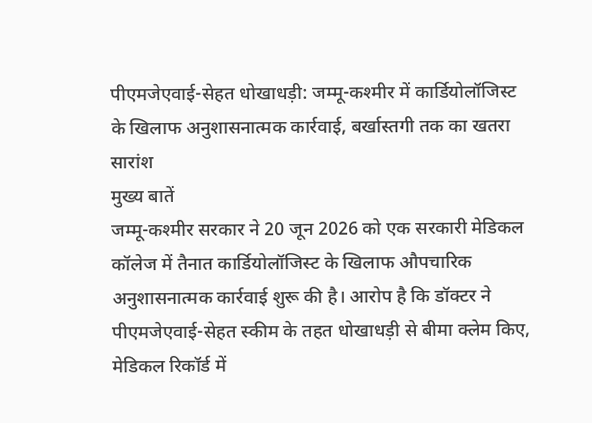पीएमजेएवाई-सेहत धोखाधड़ी: जम्मू-कश्मीर में कार्डियोलॉजिस्ट के खिलाफ अनुशासनात्मक कार्रवाई, बर्खास्तगी तक का खतरा
सारांश
मुख्य बातें
जम्मू-कश्मीर सरकार ने 20 जून 2026 को एक सरकारी मेडिकल कॉलेज में तैनात कार्डियोलॉजिस्ट के खिलाफ औपचारिक अनुशासनात्मक कार्रवाई शुरू की है। आरोप है कि डॉक्टर ने पीएमजेएवाई-सेहत स्कीम के तहत धोखाधड़ी से बीमा क्लेम किए, मेडिकल रिकॉर्ड में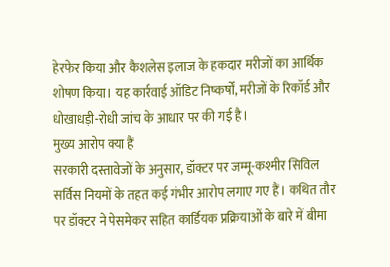हेरफेर किया और कैशलेस इलाज के हकदार मरीजों का आर्थिक शोषण किया। यह कार्रवाई ऑडिट निष्कर्षों, मरीजों के रिकॉर्ड और धोखाधड़ी-रोधी जांच के आधार पर की गई है।
मुख्य आरोप क्या हैं
सरकारी दस्तावेजों के अनुसार, डॉक्टर पर जम्मू-कश्मीर सिविल सर्विस नियमों के तहत कई गंभीर आरोप लगाए गए हैं। कथित तौर पर डॉक्टर ने पेसमेकर सहित कार्डियक प्रक्रियाओं के बारे में बीमा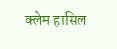क्लेम हासिल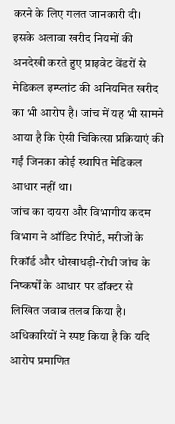करने के लिए गलत जानकारी दी।
इसके अलावा खरीद नियमों की अनदेखी करते हुए प्राइवेट वेंडरों से मेडिकल इम्प्लांट की अनियमित खरीद का भी आरोप है। जांच में यह भी सामने आया है कि ऐसी चिकित्सा प्रक्रियाएं की गईं जिनका कोई स्थापित मेडिकल आधार नहीं था।
जांच का दायरा और विभागीय कदम
विभाग ने ऑडिट रिपोर्ट, मरीजों के रिकॉर्ड और धोखाधड़ी-रोधी जांच के निष्कर्षों के आधार पर डॉक्टर से लिखित जवाब तलब किया है। अधिकारियों ने स्पष्ट किया है कि यदि आरोप प्रमाणित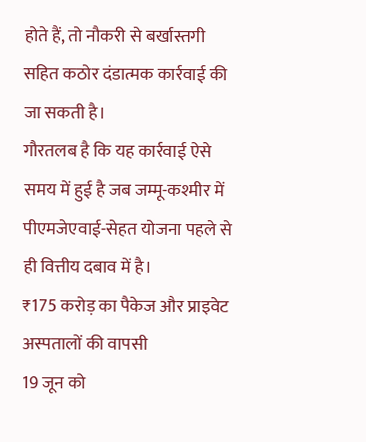होते हैं, तो नौकरी से बर्खास्तगी सहित कठोर दंडात्मक कार्रवाई की जा सकती है।
गौरतलब है कि यह कार्रवाई ऐसे समय में हुई है जब जम्मू-कश्मीर में पीएमजेएवाई-सेहत योजना पहले से ही वित्तीय दबाव में है।
₹175 करोड़ का पैकेज और प्राइवेट अस्पतालों की वापसी
19 जून को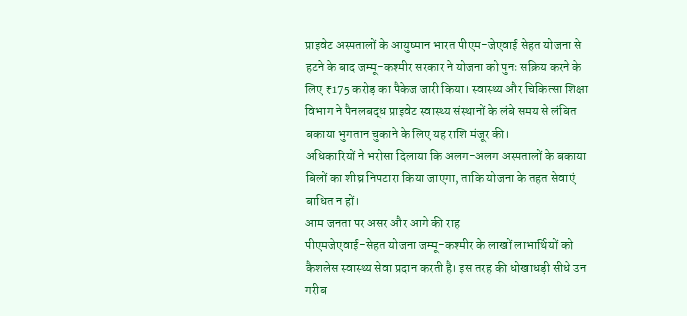प्राइवेट अस्पतालों के आयुष्मान भारत पीएम-जेएवाई सेहत योजना से हटने के बाद जम्मू-कश्मीर सरकार ने योजना को पुनः सक्रिय करने के लिए ₹175 करोड़ का पैकेज जारी किया। स्वास्थ्य और चिकित्सा शिक्षा विभाग ने पैनलबद्ध प्राइवेट स्वास्थ्य संस्थानों के लंबे समय से लंबित बकाया भुगतान चुकाने के लिए यह राशि मंजूर की।
अधिकारियों ने भरोसा दिलाया कि अलग-अलग अस्पतालों के बकाया बिलों का शीघ्र निपटारा किया जाएगा, ताकि योजना के तहत सेवाएं बाधित न हों।
आम जनता पर असर और आगे की राह
पीएमजेएवाई-सेहत योजना जम्मू-कश्मीर के लाखों लाभार्थियों को कैशलेस स्वास्थ्य सेवा प्रदान करती है। इस तरह की धोखाधड़ी सीधे उन गरीब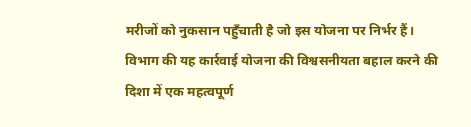मरीजों को नुकसान पहुँचाती है जो इस योजना पर निर्भर हैं। विभाग की यह कार्रवाई योजना की विश्वसनीयता बहाल करने की दिशा में एक महत्वपूर्ण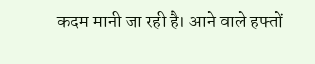कदम मानी जा रही है। आने वाले हफ्तों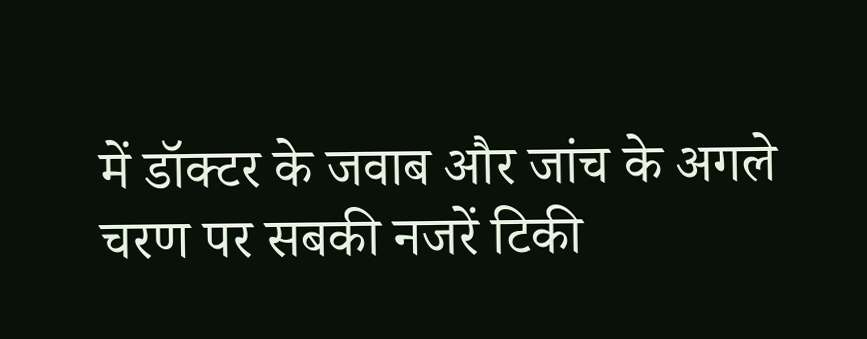में डॉक्टर के जवाब और जांच के अगले चरण पर सबकी नजरें टिकी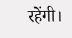रहेंगी।